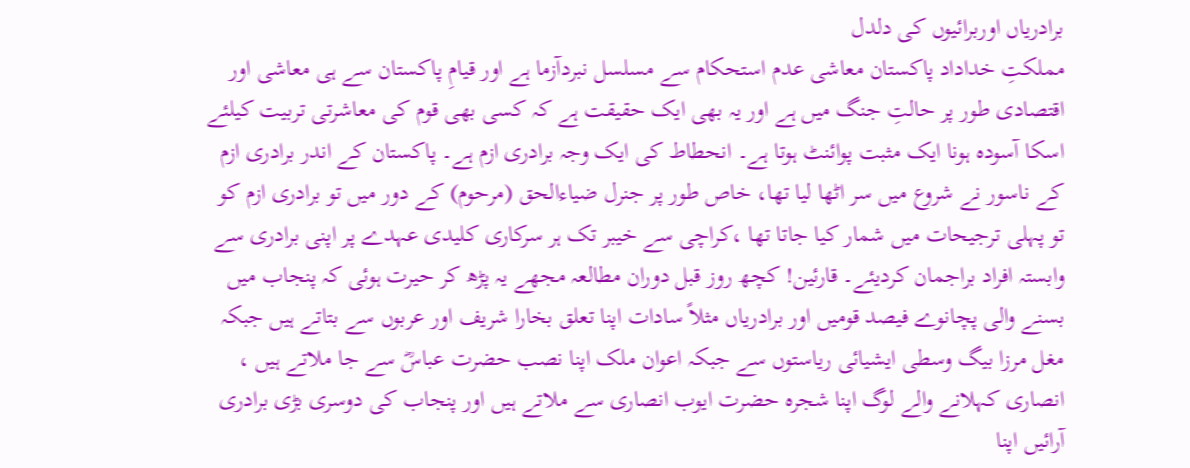برادریاں اوربرائیوں کی دلدل
مملکتِ خداداد پاکستان معاشی عدم استحکام سے مسلسل نبردآزما ہے اور قیامِ پاکستان سے ہی معاشی اور اقتصادی طور پر حالتِ جنگ میں ہے اور یہ بھی ایک حقیقت ہے کہ کسی بھی قوم کی معاشرتی تربیت کیلئے اسکا آسودہ ہونا ایک مثبت پوائنٹ ہوتا ہے۔ انحطاط کی ایک وجہ برادری ازم ہے۔ پاکستان کے اندر برادری ازم کے ناسور نے شروع میں سر اٹھا لیا تھا، خاص طور پر جنرل ضیاءالحق (مرحوم) کے دور میں تو برادری ازم کو تو پہلی ترجیحات میں شمار کیا جاتا تھا ،کراچی سے خیبر تک ہر سرکاری کلیدی عہدے پر اپنی برادری سے وابستہ افراد براجمان کردیئے۔ قارئین! کچھ روز قبل دوران مطالعہ مجھے یہ پڑھ کر حیرت ہوئی کہ پنجاب میں بسنے والی پچانوے فیصد قومیں اور برادریاں مثلاً سادات اپنا تعلق بخارا شریف اور عربوں سے بتاتے ہیں جبکہ مغل مرزا بیگ وسطی ایشیائی ریاستوں سے جبکہ اعوان ملک اپنا نصب حضرت عباسؓ سے جا ملاتے ہیں ، انصاری کہلانے والے لوگ اپنا شجرہ حضرت ایوب انصاری سے ملاتے ہیں اور پنجاب کی دوسری بڑی برادری آرائیں اپنا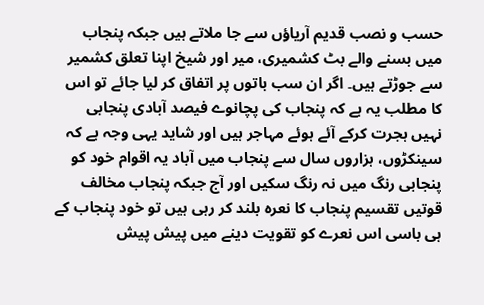حسب و نصب قدیم آریاؤں سے جا ملاتے ہیں جبکہ پنجاب میں بسنے والے بٹ کشمیری، میر اور شیخ اپنا تعلق کشمیر سے جوڑتے ہیں۔ اگر ان سب باتوں پر اتفاق کر لیا جائے تو اس کا مطلب یہ ہے کہ پنجاب کی پچانوے فیصد آبادی پنجابی نہیں ہجرت کرکے آئے ہوئے مہاجر ہیں اور شاید یہی وجہ ہے کہ سینکڑوں، ہزاروں سال سے پنجاب میں آباد یہ اقوام خود کو پنجابی رنگ میں نہ رنگ سکیں اور آج جبکہ پنجاب مخالف قوتیں تقسیم پنجاب کا نعرہ بلند کر رہی ہیں تو خود پنجاب کے ہی باسی اس نعرے کو تقویت دینے میں پیش پیش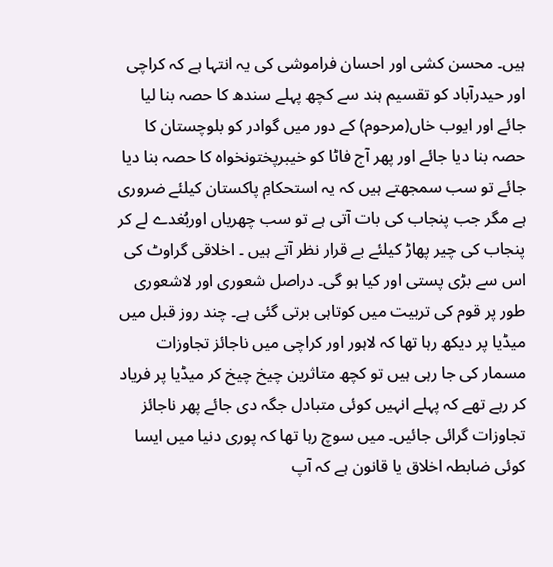ہیں۔ محسن کشی اور احسان فراموشی کی یہ انتہا ہے کہ کراچی اور حیدرآباد کو تقسیم ہند سے کچھ پہلے سندھ کا حصہ بنا لیا جائے اور ایوب خاں(مرحوم) کے دور میں گوادر کو بلوچستان کا حصہ بنا دیا جائے اور پھر آج فاٹا کو خیبرپختونخواہ کا حصہ بنا دیا جائے تو سب سمجھتے ہیں کہ یہ استحکامِ پاکستان کیلئے ضروری ہے مگر جب پنجاب کی بات آتی ہے تو سب چھریاں اوربُغدے لے کر پنجاب کی چیر پھاڑ کیلئے بے قرار نظر آتے ہیں ۔ اخلاقی گراوٹ کی اس سے بڑی پستی اور کیا ہو گی۔ دراصل شعوری اور لاشعوری طور پر قوم کی تربیت میں کوتاہی برتی گئی ہے۔ چند روز قبل میں میڈیا پر دیکھ رہا تھا کہ لاہور اور کراچی میں ناجائز تجاوزات مسمار کی جا رہی ہیں تو کچھ متاثرین چیخ چیخ کر میڈیا پر فریاد کر رہے تھے کہ پہلے انہیں کوئی متبادل جگہ دی جائے پھر ناجائز تجاوزات گرائی جائیں۔ میں سوچ رہا تھا کہ پوری دنیا میں ایسا کوئی ضابطہ اخلاق یا قانون ہے کہ آپ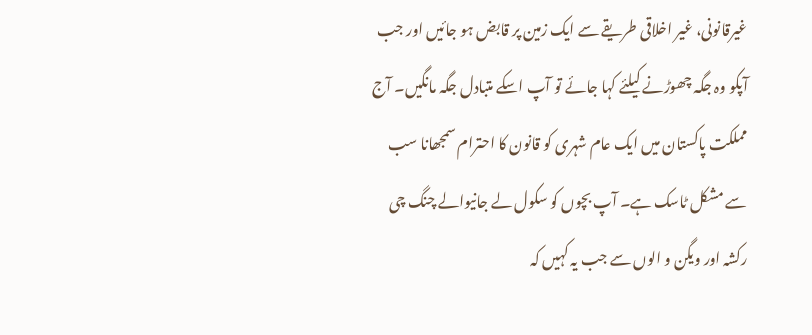غیرقانونی، غیر اخلاقی طریقے سے ایک زمین پر قابض ہو جائیں اور جب آپکو وہ جگہ چھوڑنے کیلئے کہا جائے تو آپ اسکے متبادل جگہ مانگیں۔ آج مملکت پاکستان میں ایک عام شہری کو قانون کا احترام سمجھانا سب سے مشکل ٹاسک ہے۔ آپ بچوں کو سکول لے جانیوالے چنگ چی رکشہ اور ویگن و الوں سے جب یہ کہیں کہ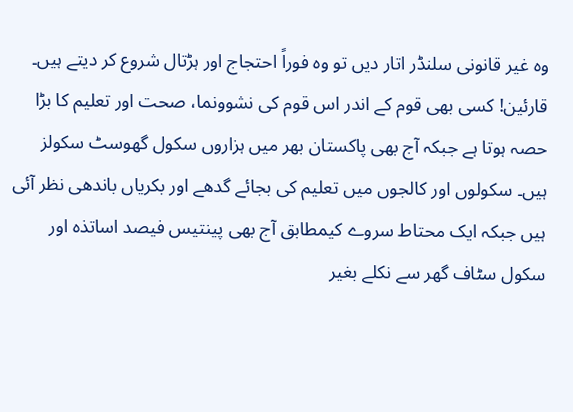وہ غیر قانونی سلنڈر اتار دیں تو وہ فوراً احتجاج اور ہڑتال شروع کر دیتے ہیں۔
قارئین! کسی بھی قوم کے اندر اس قوم کی نشوونما، صحت اور تعلیم کا بڑا حصہ ہوتا ہے جبکہ آج بھی پاکستان بھر میں ہزاروں سکول گھوسٹ سکولز ہیں۔ سکولوں اور کالجوں میں تعلیم کی بجائے گدھے اور بکریاں باندھی نظر آئی ہیں جبکہ ایک محتاط سروے کیمطابق آج بھی پینتیس فیصد اساتذہ اور سکول سٹاف گھر سے نکلے بغیر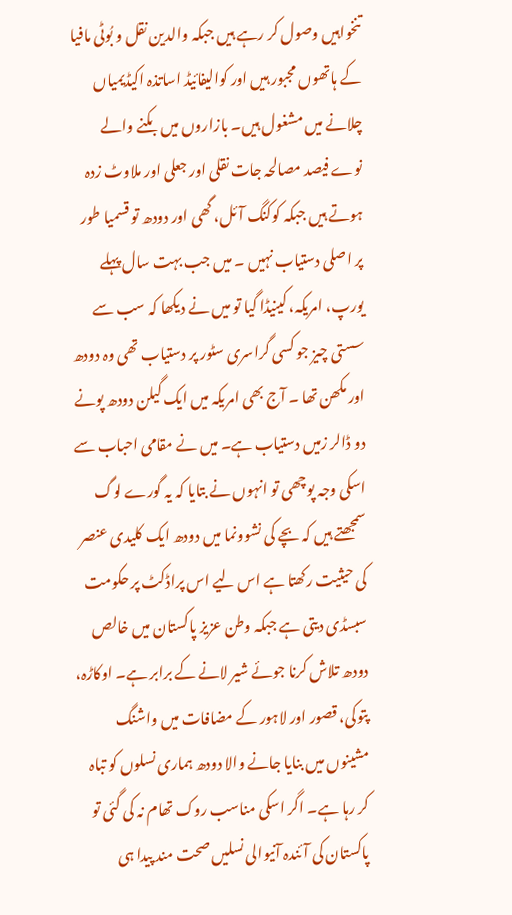تنخواہیں وصول کر رہے ہیں جبکہ والدین نقل و بُوٹی مافیا کے ہاتھوں مجبور ہیں اور کوالیفائیڈ اساتذہ اکیڈیمیاں چلانے میں مشغول ہیں۔ بازاروں میں بکنے والے نوے فیصد مصالحہ جات نقلی اور جعلی اور ملاوٹ زدہ ہوتے ہیں جبکہ کوکنگ آئل، گھی اور دودھ تو قسمیا طور پر اصلی دستیاب نہیں ۔ میں جب بہت سال پہلے یورپ، امریکہ، کینیڈا گیا تو میں نے دیکھا کہ سب سے سستی چیز جو کسی گراسری سٹور پر دستیاب تھی وہ دودھ اور مکھن تھا ۔ آج بھی امریکہ میں ایک گیلن دودھ پونے دو ڈالر زمیں دستیاب ہے۔ میں نے مقامی احباب سے اسکی وجہ پوچھی تو انہوں نے بتایا کہ یہ گورے لوگ سمجھتے ہیں کہ بچے کی نشوونما میں دودھ ایک کلیدی عنصر کی حیثیت رکھتا ہے اس لیے اس پراڈکٹ پر حکومت سبسڈی دیتی ہے جبکہ وطن عزیز پاکستان میں خالص دودھ تلاش کرنا جوئے شیر لانے کے برابر ہے۔ اوکاڑہ، پتوکی، قصور اور لاہور کے مضافات میں واشنگ مشینوں میں بنایا جانے والا دودھ ہماری نسلوں کو تباہ کر رہا ہے۔ اگر اسکی مناسب روک تھام نہ کی گئی تو پاکستان کی آئندہ آنیوالی نسلیں صحت مند پیدا ہی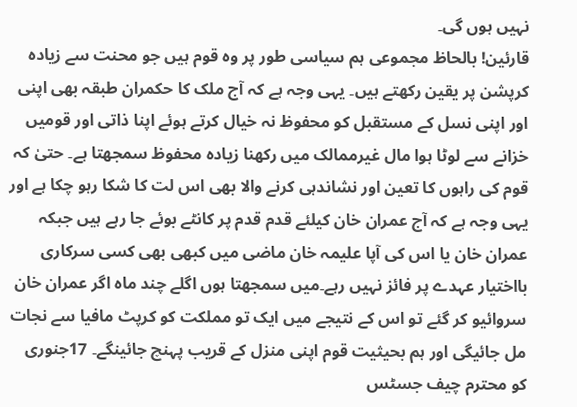نہیں ہوں گی۔
قارئین! بالحاظ مجموعی ہم سیاسی طور پر وہ قوم ہیں جو محنت سے زیادہ کرپشن پر یقین رکھتے ہیں۔ یہی وجہ ہے کہ آج ملک کا حکمران طبقہ بھی اپنی اور اپنی نسل کے مستقبل کو محفوظ نہ خیال کرتے ہوئے اپنا ذاتی اور قومیں خزانے سے لوٹا ہوا مال غیرممالک میں رکھنا زیادہ محفوظ سمجھتا ہے۔ حتیٰ کہ قوم کی راہوں کا تعین اور نشاندہی کرنے والا بھی اس لت کا شکا رہو چکا ہے اور یہی وجہ ہے کہ آج عمران خان کیلئے قدم قدم پر کانٹے بوئے جا رہے ہیں جبکہ عمران خان یا اس کی آپا علیمہ خان ماضی میں کبھی بھی کسی سرکاری بااختیار عہدے پر فائز نہیں رہے۔میں سمجھتا ہوں اگلے چند ماہ اگر عمران خان سروائیو کر گئے تو اس کے نتیجے میں ایک تو مملکت کو کرپٹ مافیا سے نجات مل جائیگی اور ہم بحیثیت قوم اپنی منزل کے قریب پہنچ جائینگے۔ 17جنوری کو محترم چیف جسٹس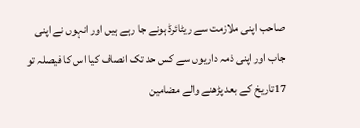صاحب اپنی ملازمت سے ریٹائرڈ ہونے جا رہے ہیں اور انہوں نے اپنی جاب اور اپنی ذمہ داریوں سے کس حد تک انصاف کیا اس کا فیصلہ تو 17تاریخ کے بعد پڑھنے والے مضامین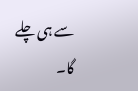سے ہی چلے گا۔